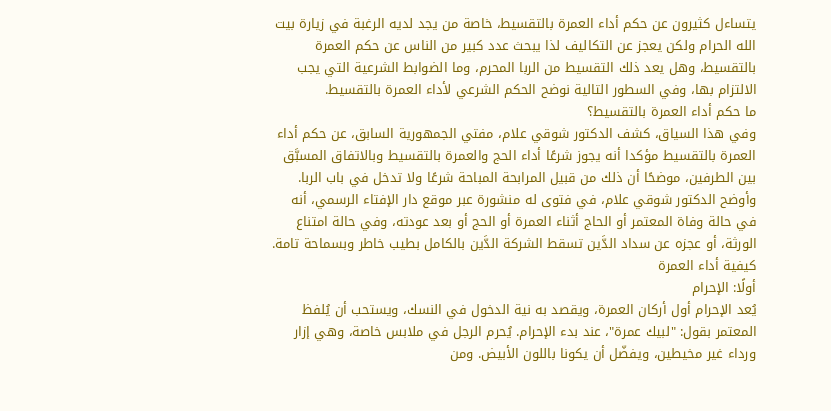يتساءل كثيرون عن حكم أداء العمرة بالتقسيط، خاصة من يجد لديه الرغبة في زيارة بيت الله الحرام ولكن يعجز عن التكاليف لذا يبحث عدد كبير من الناس عن حكم العمرة بالتقسيط، وهل يعد ذلك التقسيط من الربا المحرم، وما الضوابط الشرعية التي يجب الالتزام بها، وفي السطور التالية نوضح الحكم الشرعي لأداء العمرة بالتقسيط.
ما حكم أداء العمرة بالتقسيط؟
وفي هذا السياق، كشف الدكتور شوقي علام، مفتي الجمهورية السابق، عن حكم أداء العمرة بالتقسيط مؤكدا أنه يجوز شرعًا أداء الحج والعمرة بالتقسيط وبالاتفاق المسبَّق بين الطرفين، موضحًا أن ذلك من قبيل المرابحة المباحة شرعًا ولا تدخل في باب الربا.
وأوضح الدكتور شوقي علام، في فتوى له منشورة عبر موقع دار الإفتاء الرسمي، أنه في حالة وفاة المعتمر أو الحاج أثناء العمرة أو الحج أو بعد عودته، وفي حالة امتناع الورثة، أو عجزه عن سداد الدَّين تسقط الشركة الدَّين بالكامل بطيب خاطر وبسماحة تامة.
كيفية أداء العمرة
أولًا: الإحرام
يُعد الإحرام أول أركان العمرة، ويقصد به نية الدخول في النسك، ويستحب أن يُلفظ المعتمر بقول: "لبيك عمرة"، عند بدء الإحرام. يُحرم الرجل في ملابس خاصة، وهي إزار ورداء غير مخيطين، ويفضّل أن يكونا باللون الأبيض. ومن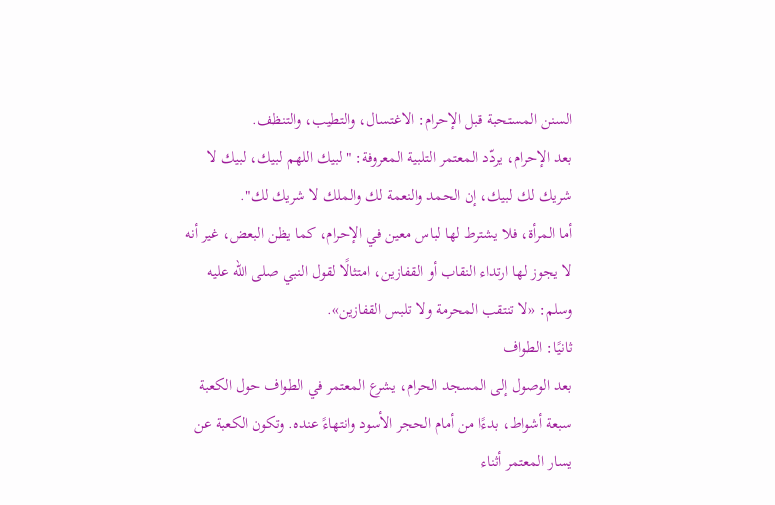السنن المستحبة قبل الإحرام: الاغتسال، والتطيب، والتنظف.
بعد الإحرام، يردّد المعتمر التلبية المعروفة: "لبيك اللهم لبيك، لبيك لا شريك لك لبيك، إن الحمد والنعمة لك والملك لا شريك لك".
أما المرأة، فلا يشترط لها لباس معين في الإحرام، كما يظن البعض، غير أنه لا يجوز لها ارتداء النقاب أو القفازين، امتثالًا لقول النبي صلى الله عليه وسلم: «لا تنتقب المحرمة ولا تلبس القفازين».
ثانيًا: الطواف
بعد الوصول إلى المسجد الحرام، يشرع المعتمر في الطواف حول الكعبة سبعة أشواط، بدءًا من أمام الحجر الأسود وانتهاءً عنده. وتكون الكعبة عن يسار المعتمر أثناء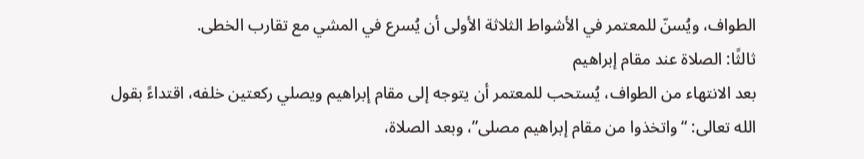الطواف، ويُسنّ للمعتمر في الأشواط الثلاثة الأولى أن يُسرع في المشي مع تقارب الخطى.
ثالثًا: الصلاة عند مقام إبراهيم
بعد الانتهاء من الطواف، يُستحب للمعتمر أن يتوجه إلى مقام إبراهيم ويصلي ركعتين خلفه، اقتداءً بقول الله تعالى: “واتخذوا من مقام إبراهيم مصلى”، وبعد الصلاة،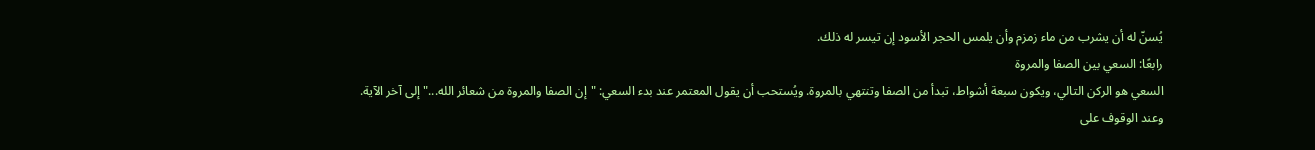يُسنّ له أن يشرب من ماء زمزم وأن يلمس الحجر الأسود إن تيسر له ذلك.
رابعًا: السعي بين الصفا والمروة
السعي هو الركن التالي، ويكون سبعة أشواط، تبدأ من الصفا وتنتهي بالمروة. ويُستحب أن يقول المعتمر عند بدء السعي: "إن الصفا والمروة من شعائر الله..." إلى آخر الآية.
وعند الوقوف على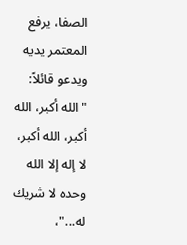الصفا، يرفع المعتمر يديه ويدعو قائلاً: "الله أكبر، الله أكبر، الله أكبر، لا إله إلا الله وحده لا شريك له..."،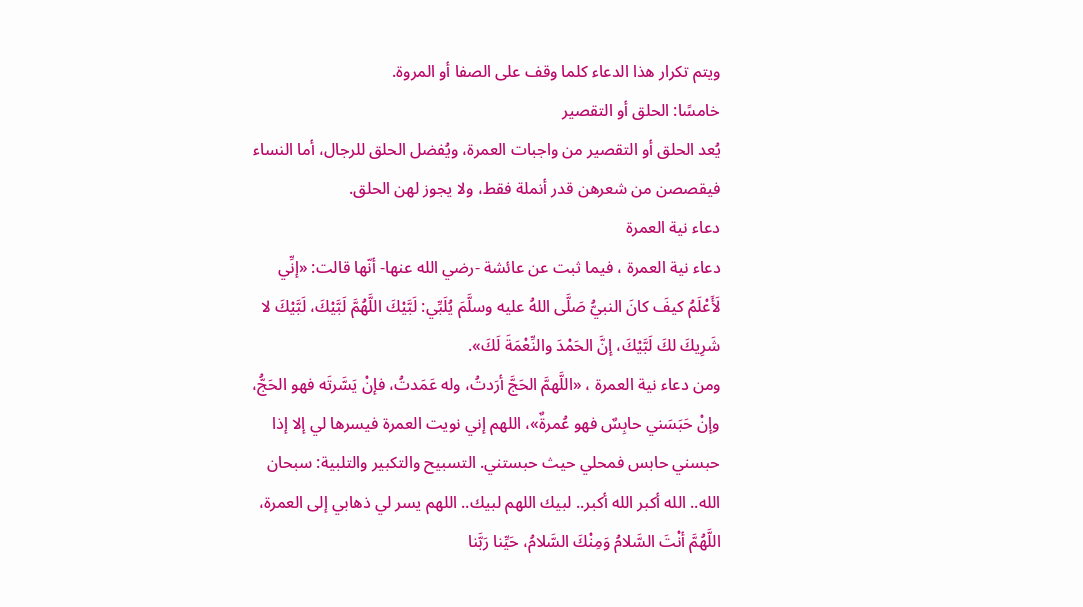ويتم تكرار هذا الدعاء كلما وقف على الصفا أو المروة.
خامسًا: الحلق أو التقصير
يُعد الحلق أو التقصير من واجبات العمرة، ويُفضل الحلق للرجال، أما النساء فيقصصن من شعرهن قدر أنملة فقط، ولا يجوز لهن الحلق.
دعاء نية العمرة
دعاء نية العمرة ، فيما ثبت عن عائشة -رضي الله عنها- أنّها قالت: «إنِّي لَأَعْلَمُ كيفَ كانَ النبيُّ صَلَّى اللهُ عليه وسلَّمَ يُلَبِّي: لَبَّيْكَ اللَّهُمَّ لَبَّيْكَ، لَبَّيْكَ لا شَرِيكَ لكَ لَبَّيْكَ، إنَّ الحَمْدَ والنِّعْمَةَ لَكَ».
ومن دعاء نية العمرة ، «اللَّهمَّ الحَجَّ أرَدتُ، وله عَمَدتُ، فإنْ يَسَّرتَه فهو الحَجُّ، وإنْ حَبَسَني حابِسٌ فهو عُمرةٌ»، اللهم إني نويت العمرة فيسرها لي إلا إذا حبسني حابس فمحلي حيث حبستني. التسبيح والتكبير والتلبية: سبحان الله.. الله أكبر الله أكبر.. لبيك اللهم لبيك.. اللهم يسر لي ذهابي إلى العمرة، اللَّهُمَّ أنْتَ السَّلامُ وَمِنْكَ السَّلامُ، حَيِّنا رَبَّنا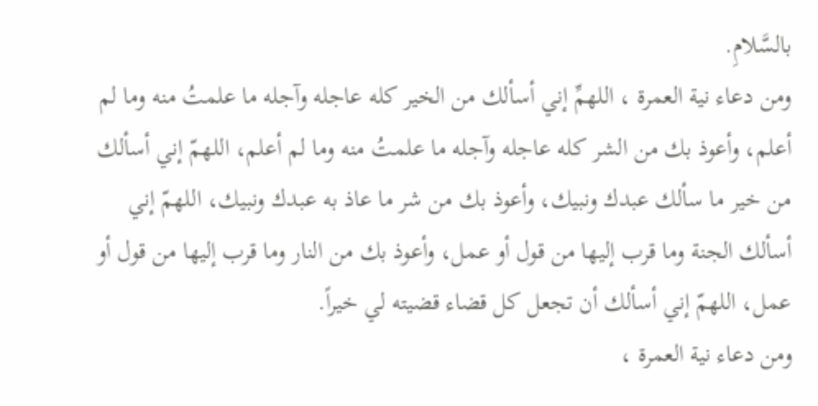بالسَّلامِ.
ومن دعاء نية العمرة ، اللهمِّ إني أسألك من الخير كله عاجله وآجله ما علمتُ منه وما لم أعلم، وأعوذ بك من الشر كله عاجله وآجله ما علمتُ منه وما لم أعلم، اللهمّ إني أسألك من خير ما سألك عبدك ونبيك، وأعوذ بك من شر ما عاذ به عبدك ونبيك، اللهمّ إني أسألك الجنة وما قرب إليها من قول أو عمل، وأعوذ بك من النار وما قرب إليها من قول أو عمل، اللهمّ إني أسألك أن تجعل كل قضاء قضيته لي خيراً.
ومن دعاء نية العمرة ،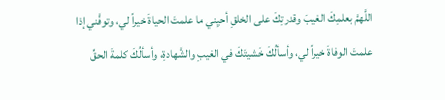اللَّهمَّ بعلمِكَ الغيبَ وقدرتِكَ على الخلقِ أحيِني ما علمتَ الحياةَ خيراً لي، وتوفَّني إذا علمتَ الوفاةَ خيراً لي، وأسألُكَ خَشيتَكَ في الغيبِ والشَّهادةِ، وأسألُكَ كلمةَ الحقِّ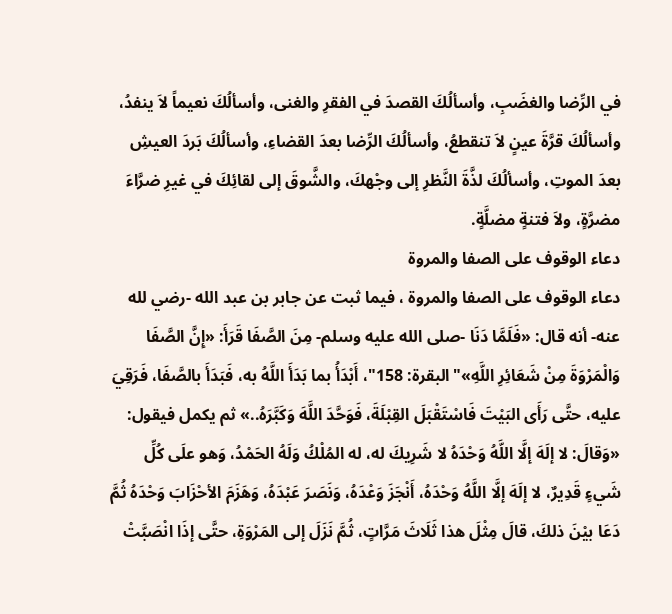في الرِّضا والغضَبِ، وأسألُكَ القصدَ في الفقرِ والغنى، وأسألُكَ نعيماً لاَ ينفدُ، وأسألُكَ قرَّةَ عينٍ لاَ تنقطعُ، وأسألُكَ الرِّضا بعدَ القضاءِ، وأسألُكَ بَردَ العيشِ بعدَ الموتِ، وأسألُكَ لذَّةَ النَّظرِ إلى وجْهكَ، والشَّوقَ إلى لقائِكَ في غيرِ ضرَّاءَ مضرَّةٍ، ولاَ فتنةٍ مضلَّةٍ.
دعاء الوقوف على الصفا والمروة
دعاء الوقوف على الصفا والمروة ، فيما ثبت عن جابر بن عبد الله -رضي لله عنه- أنه قال: «فَلَمَّا دَنَا -صلى الله عليه وسلم- مِنَ الصَّفَا قَرَأَ: «إِنَّ الصَّفَا وَالْمَرْوَةَ مِنْ شَعَائِرِ اللَّهِ»"البقرة: 158"، أَبْدَأُ بما بَدَأَ اللَّهُ به، فَبَدَأَ بالصَّفَا، فَرَقِيَ عليه، حتَّى رَأَى البَيْتَ فَاسْتَقْبَلَ القِبْلَةَ، فَوَحَّدَ اللَّهَ وَكَبَّرَهُ..» ثم يكمل فيقول: «وَقالَ: لا إلَهَ إلَّا اللَّهُ وَحْدَهُ لا شَرِيكَ له، له المُلْكُ وَلَهُ الحَمْدُ، وَهو علَى كُلِّ شَيءٍ قَدِيرٌ، لا إلَهَ إلَّا اللَّهُ وَحْدَهُ، أَنْجَزَ وَعْدَهُ، وَنَصَرَ عَبْدَهُ، وَهَزَمَ الأحْزَابَ وَحْدَهُ ثُمَّ دَعَا بيْنَ ذلكَ، قالَ مِثْلَ هذا ثَلَاثَ مَرَّاتٍ، ثُمَّ نَزَلَ إلى المَرْوَةِ، حتَّى إذَا انْصَبَّتْ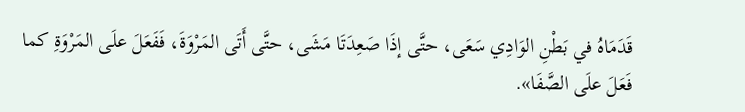قَدَمَاهُ في بَطْنِ الوَادِي سَعَى، حتَّى إذَا صَعِدَتَا مَشَى، حتَّى أَتَى المَرْوَةَ، فَفَعَلَ علَى المَرْوَةِ كما فَعَلَ علَى الصَّفَا».